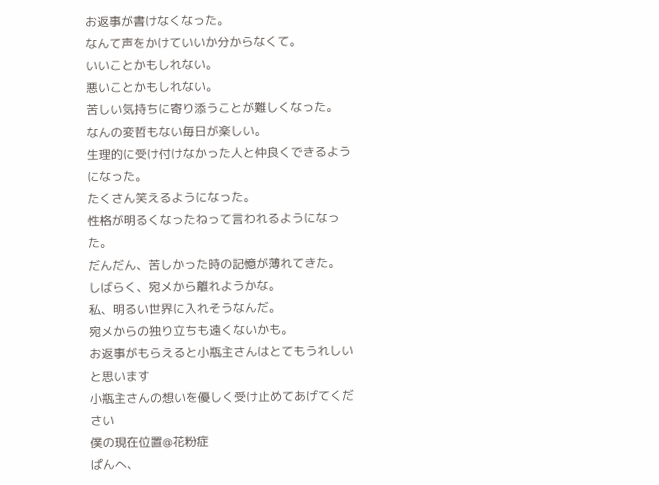お返事が書けなくなった。
なんて声をかけていいか分からなくて。
いいことかもしれない。
悪いことかもしれない。
苦しい気持ちに寄り添うことが難しくなった。
なんの変哲もない毎日が楽しい。
生理的に受け付けなかった人と仲良くできるようになった。
たくさん笑えるようになった。
性格が明るくなったねって言われるようになった。
だんだん、苦しかった時の記憶が薄れてきた。
しばらく、宛メから離れようかな。
私、明るい世界に入れそうなんだ。
宛メからの独り立ちも遠くないかも。
お返事がもらえると小瓶主さんはとてもうれしいと思います
小瓶主さんの想いを優しく受け止めてあげてください
僕の現在位置@花粉症
ぱんへ、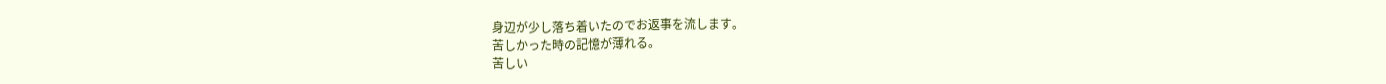身辺が少し落ち着いたのでお返事を流します。
苦しかった時の記憶が薄れる。
苦しい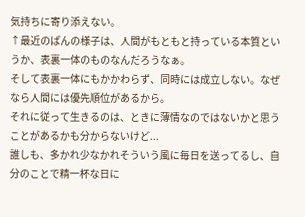気持ちに寄り添えない。
↑最近のぱんの様子は、人間がもともと持っている本質というか、表裏一体のものなんだろうなぁ。
そして表裏一体にもかかわらず、同時には成立しない。なぜなら人間には優先順位があるから。
それに従って生きるのは、ときに薄情なのではないかと思うことがあるかも分からないけど...
誰しも、多かれ少なかれそういう風に毎日を送ってるし、自分のことで精一杯な日に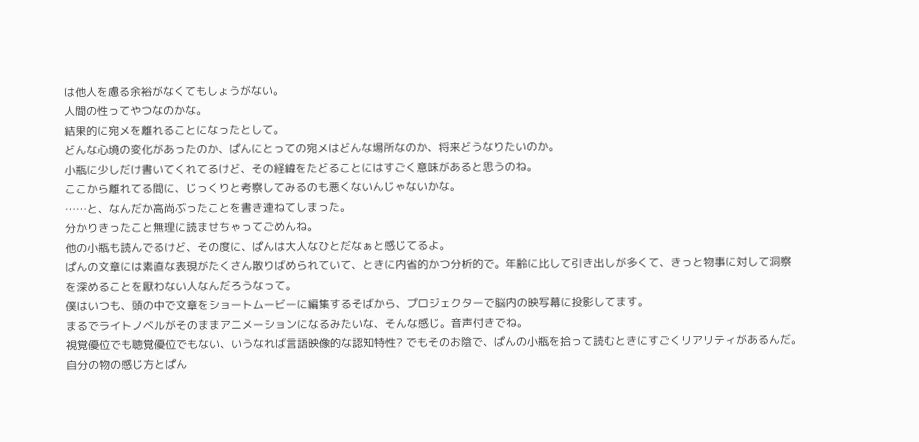は他人を慮る余裕がなくてもしょうがない。
人間の性ってやつなのかな。
結果的に宛メを離れることになったとして。
どんな心境の変化があったのか、ぱんにとっての宛メはどんな場所なのか、将来どうなりたいのか。
小瓶に少しだけ書いてくれてるけど、その経緯をたどることにはすごく意味があると思うのね。
ここから離れてる間に、じっくりと考察してみるのも悪くないんじゃないかな。
……と、なんだか高尚ぶったことを書き連ねてしまった。
分かりきったこと無理に読ませちゃってごめんね。
他の小瓶も読んでるけど、その度に、ぱんは大人なひとだなぁと感じてるよ。
ぱんの文章には素直な表現がたくさん散りばめられていて、ときに内省的かつ分析的で。年齢に比して引き出しが多くて、きっと物事に対して洞察を深めることを厭わない人なんだろうなって。
僕はいつも、頭の中で文章をショートムービーに編集するそばから、プロジェクターで脳内の映写幕に投影してます。
まるでライトノベルがそのままアニメーションになるみたいな、そんな感じ。音声付きでね。
視覚優位でも聴覚優位でもない、いうなれば言語映像的な認知特性? でもそのお陰で、ぱんの小瓶を拾って読むときにすごくリアリティがあるんだ。
自分の物の感じ方とぱん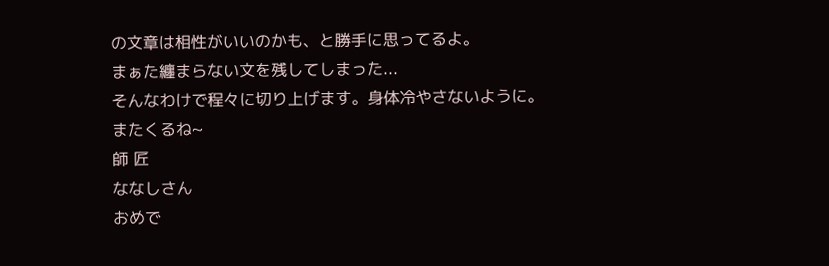の文章は相性がいいのかも、と勝手に思ってるよ。
まぁた纏まらない文を残してしまった...
そんなわけで程々に切り上げます。身体冷やさないように。
またくるね~
師 匠
ななしさん
おめで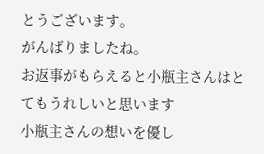とうございます。
がんばりましたね。
お返事がもらえると小瓶主さんはとてもうれしいと思います
小瓶主さんの想いを優し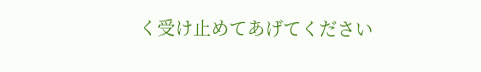く受け止めてあげてください